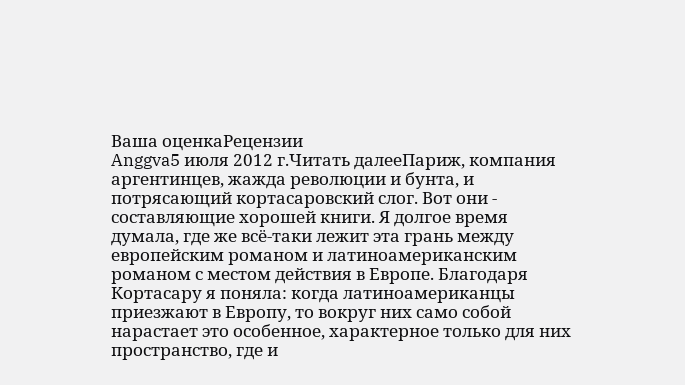Ваша оценкаРецензии
Anggva5 июля 2012 г.Читать далееПариж, компания аргентинцев, жажда революции и бунта, и потрясающий кортасаровский слог. Вот они - составляющие хорошей книги. Я долгое время думала, где же всё-таки лежит эта грань между европейским романом и латиноамериканским романом с местом действия в Европе. Благодаря Кортасару я поняла: когда латиноамериканцы приезжают в Европу, то вокруг них само собой нарастает это особенное, характерное только для них пространство, где и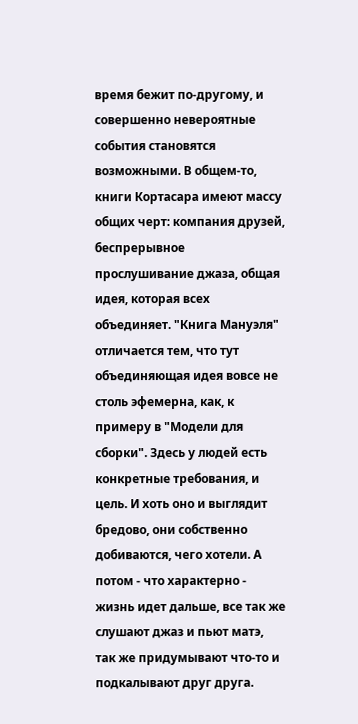время бежит по-другому, и совершенно невероятные события становятся возможными. В общем-то, книги Кортасара имеют массу общих черт: компания друзей, беспрерывное прослушивание джаза, общая идея, которая всех объединяет. "Книга Мануэля" отличается тем, что тут объединяющая идея вовсе не столь эфемерна, как, к примеру в "Модели для сборки". Здесь у людей есть конкретные требования, и цель. И хоть оно и выглядит бредово, они собственно добиваются, чего хотели. А потом - что характерно - жизнь идет дальше, все так же слушают джаз и пьют матэ, так же придумывают что-то и подкалывают друг друга.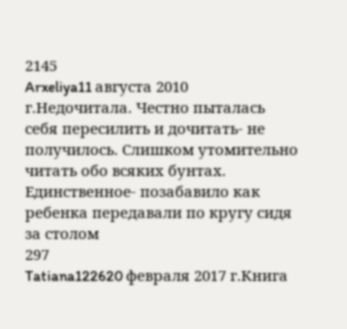2145
Arxeliya11 августа 2010 г.Недочитала. Честно пыталась себя пересилить и дочитать- не получилось. Слишком утомительно читать обо всяких бунтах. Единственное- позабавило как ребенка передавали по кругу сидя за столом
297
Tatiana122620 февраля 2017 г.Книга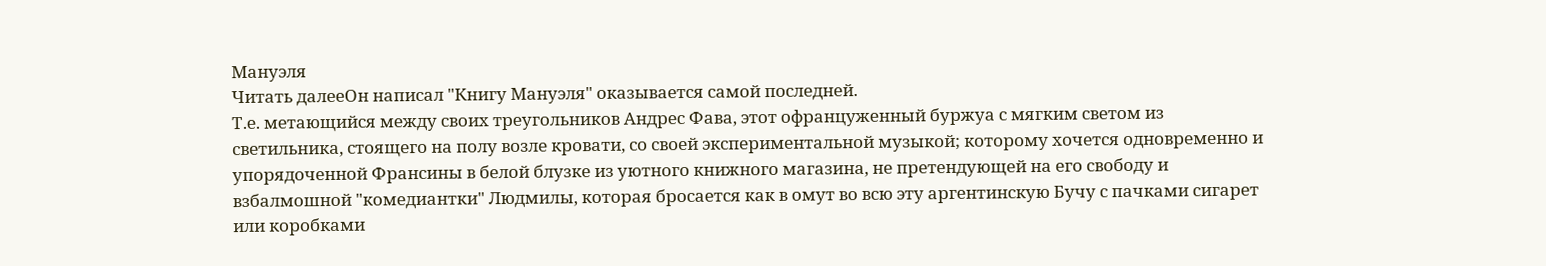Мануэля
Читать далееОн написал "Книгу Мануэля" оказывается самой последней.
Т.е. метающийся между своих треугольников Андрес Фава, этот офранцуженный буржуа с мягким светом из светильника, стоящего на полу возле кровати, со своей экспериментальной музыкой; которому хочется одновременно и упорядоченной Франсины в белой блузке из уютного книжного магазина, не претендующей на его свободу и взбалмошной "комедиантки" Людмилы, которая бросается как в омут во всю эту аргентинскую Бучу с пачками сигарет или коробками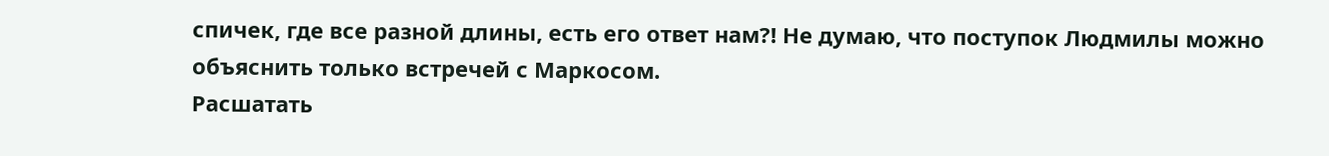спичек, где все разной длины, есть его ответ нам?! Не думаю, что поступок Людмилы можно объяснить только встречей с Маркосом.
Расшатать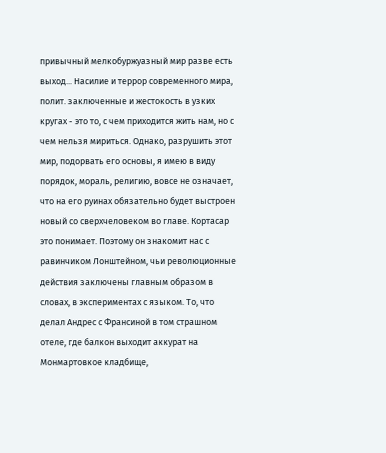привычный мелкобуржуазный мир разве есть выход... Насилие и террор современного мира, полит. заключенные и жестокость в узких кругах - это то, с чем приходится жить нам, но с чем нельзя мириться. Однако, разрушить этот мир, подорвать его основы, я имею в виду порядок, мораль, религию, вовсе не означает, что на его руинах обязательно будет выстроен новый со сверхчеловеком во главе. Кортасар это понимает. Поэтому он знакомит нас с равинчиком Лонштейном, чьи революционные действия заключены главным образом в словах, в экспериментах с языком. То, что делал Андрес с Франсиной в том страшном отеле, где балкон выходит аккурат на Монмартовкое кладбище,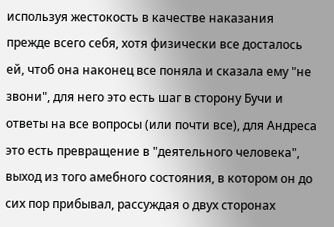используя жестокость в качестве наказания прежде всего себя, хотя физически все досталось ей, чтоб она наконец все поняла и сказала ему "не звони", для него это есть шаг в сторону Бучи и ответы на все вопросы (или почти все), для Андреса это есть превращение в "деятельного человека", выход из того амебного состояния, в котором он до сих пор прибывал, рассуждая о двух сторонах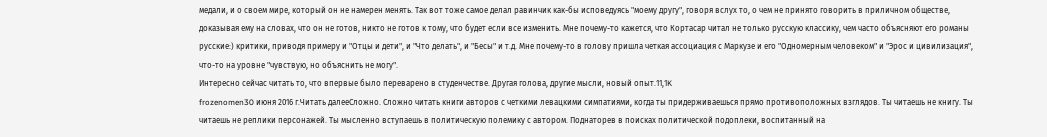медали, и о своем мире, который он не намерен менять. Так вот тоже самое делал равинчик как-бы исповедуясь "моему другу", говоря вслух то, о чем не принято говорить в приличном обществе, доказывая ему на словах, что он не готов, никто не готов к тому, что будет если все изменить. Мне почему-то кажется, что Кортасар читал не только русскую классику, чем часто объясняют его романы русские:) критики, приводя примеру и "Отцы и дети", и "Что делать", и "Бесы" и т.д. Мне почему-то в голову пришла четкая ассоциация с Маркузе и его "Одномерным человеком" и "Эрос и цивилизация", что-то на уровне "чувствую, но объяснить не могу".
Интересно сейчас читать то, что впервые было переварено в студенчестве. Другая голова, другие мысли, новый опыт.11,1K
frozenomen30 июня 2016 г.Читать далееСложно. Сложно читать книги авторов с четкими левацкими симпатиями, когда ты придерживаешься прямо противоположных взглядов. Ты читаешь не книгу. Ты читаешь не реплики персонажей. Ты мысленно вступаешь в политическую полемику с автором. Поднаторев в поисках политической подоплеки, воспитанный на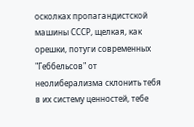осколках пропагандистской машины СССР, щелкая, как орешки, потуги современных "Геббельсов" от неолиберализма склонить тебя в их систему ценностей, тебе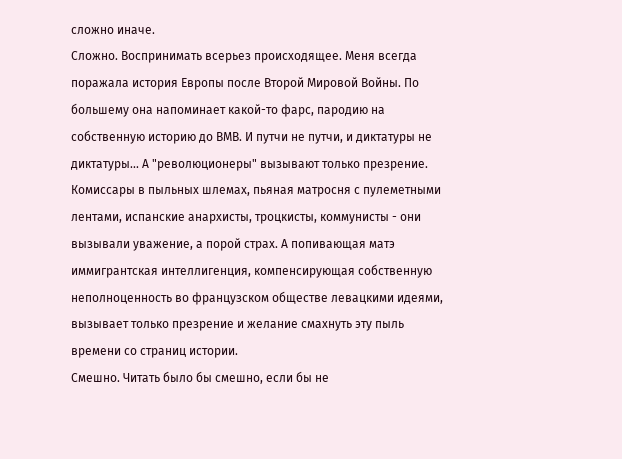сложно иначе.
Сложно. Воспринимать всерьез происходящее. Меня всегда поражала история Европы после Второй Мировой Войны. По большему она напоминает какой-то фарс, пародию на собственную историю до ВМВ. И путчи не путчи, и диктатуры не диктатуры... А "революционеры" вызывают только презрение.
Комиссары в пыльных шлемах, пьяная матросня с пулеметными лентами, испанские анархисты, троцкисты, коммунисты - они вызывали уважение, а порой страх. А попивающая матэ иммигрантская интеллигенция, компенсирующая собственную неполноценность во французском обществе левацкими идеями, вызывает только презрение и желание смахнуть эту пыль времени со страниц истории.
Смешно. Читать было бы смешно, если бы не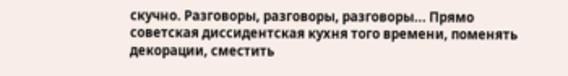скучно. Разговоры, разговоры, разговоры... Прямо советская диссидентская кухня того времени, поменять декорации, сместить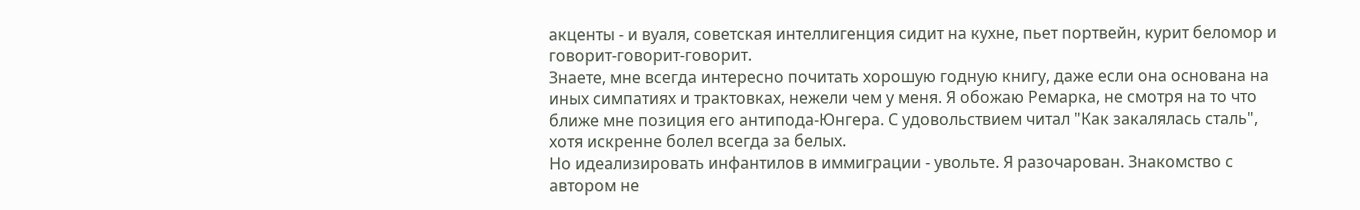акценты - и вуаля, советская интеллигенция сидит на кухне, пьет портвейн, курит беломор и говорит-говорит-говорит.
Знаете, мне всегда интересно почитать хорошую годную книгу, даже если она основана на иных симпатиях и трактовках, нежели чем у меня. Я обожаю Ремарка, не смотря на то что ближе мне позиция его антипода-Юнгера. С удовольствием читал "Как закалялась сталь", хотя искренне болел всегда за белых.
Но идеализировать инфантилов в иммиграции - увольте. Я разочарован. Знакомство с автором не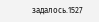задалось.1527